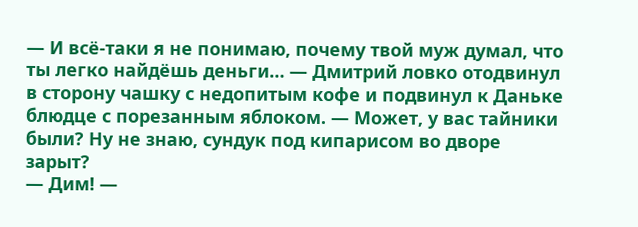— И всё-таки я не понимаю, почему твой муж думал, что ты легко найдёшь деньги… — Дмитрий ловко отодвинул в сторону чашку с недопитым кофе и подвинул к Даньке блюдце с порезанным яблоком. — Может, у вас тайники были? Ну не знаю, сундук под кипарисом во дворе зарыт?
— Дим! —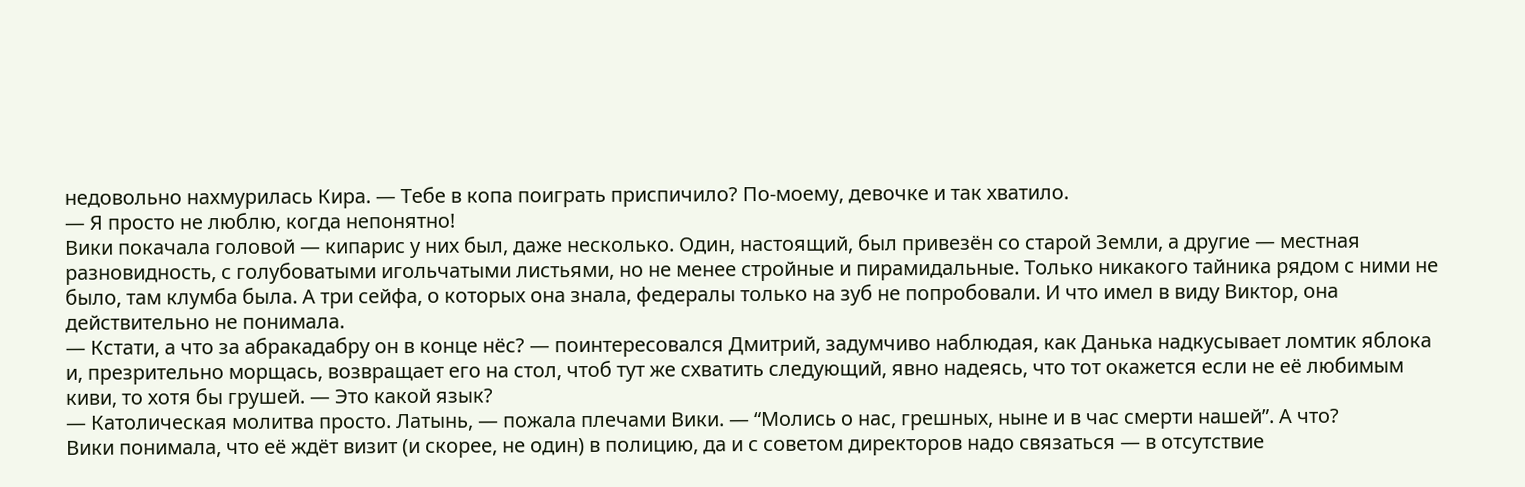недовольно нахмурилась Кира. — Тебе в копа поиграть приспичило? По-моему, девочке и так хватило.
— Я просто не люблю, когда непонятно!
Вики покачала головой — кипарис у них был, даже несколько. Один, настоящий, был привезён со старой Земли, а другие — местная разновидность, с голубоватыми игольчатыми листьями, но не менее стройные и пирамидальные. Только никакого тайника рядом с ними не было, там клумба была. А три сейфа, о которых она знала, федералы только на зуб не попробовали. И что имел в виду Виктор, она действительно не понимала.
— Кстати, а что за абракадабру он в конце нёс? — поинтересовался Дмитрий, задумчиво наблюдая, как Данька надкусывает ломтик яблока и, презрительно морщась, возвращает его на стол, чтоб тут же схватить следующий, явно надеясь, что тот окажется если не её любимым киви, то хотя бы грушей. — Это какой язык?
— Католическая молитва просто. Латынь, — пожала плечами Вики. — “Молись о нас, грешных, ныне и в час смерти нашей”. А что?
Вики понимала, что её ждёт визит (и скорее, не один) в полицию, да и с советом директоров надо связаться — в отсутствие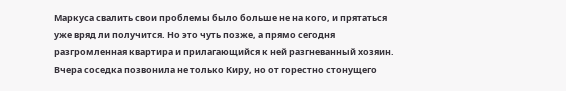Маркуса свалить свои проблемы было больше не на кого, и прятаться уже вряд ли получится. Но это чуть позже, а прямо сегодня разгромленная квартира и прилагающийся к ней разгневанный хозяин. Вчера соседка позвонила не только Киру, но от горестно стонущего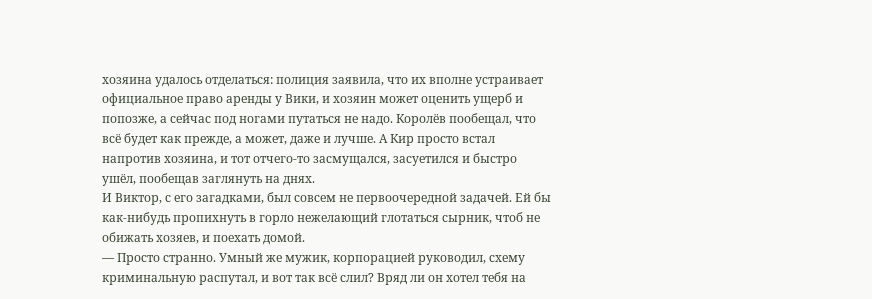хозяина удалось отделаться: полиция заявила, что их вполне устраивает официальное право аренды у Вики, и хозяин может оценить ущерб и попозже, а сейчас под ногами путаться не надо. Королёв пообещал, что всё будет как прежде, а может, даже и лучше. А Кир просто встал напротив хозяина, и тот отчего-то засмущался, засуетился и быстро ушёл, пообещав заглянуть на днях.
И Виктор, с его загадками, был совсем не первоочередной задачей. Ей бы как-нибудь пропихнуть в горло нежелающий глотаться сырник, чтоб не обижать хозяев, и поехать домой.
— Просто странно. Умный же мужик, корпорацией руководил, схему криминальную распутал, и вот так всё слил? Вряд ли он хотел тебя на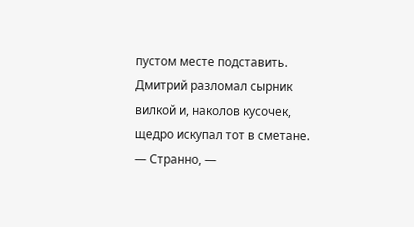пустом месте подставить.
Дмитрий разломал сырник вилкой и, наколов кусочек, щедро искупал тот в сметане.
— Странно, —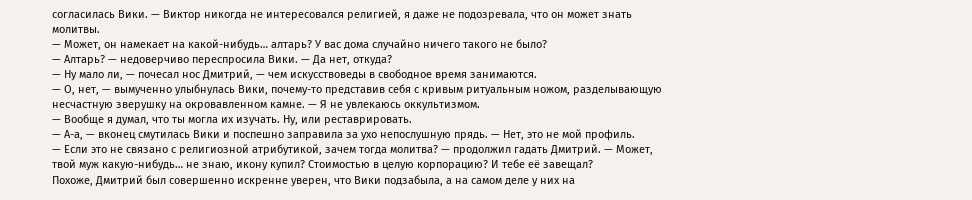согласилась Вики. — Виктор никогда не интересовался религией, я даже не подозревала, что он может знать молитвы.
— Может, он намекает на какой-нибудь… алтарь? У вас дома случайно ничего такого не было?
— Алтарь? — недоверчиво переспросила Вики. — Да нет, откуда?
— Ну мало ли, — почесал нос Дмитрий, — чем искусствоведы в свободное время занимаются.
— О, нет, — вымученно улыбнулась Вики, почему-то представив себя с кривым ритуальным ножом, разделывающую несчастную зверушку на окровавленном камне. — Я не увлекаюсь оккультизмом.
— Вообще я думал, что ты могла их изучать. Ну, или реставрировать.
— А-а, — вконец смутилась Вики и поспешно заправила за ухо непослушную прядь. — Нет, это не мой профиль.
— Если это не связано с религиозной атрибутикой, зачем тогда молитва? — продолжил гадать Дмитрий. — Может, твой муж какую-нибудь… не знаю, икону купил? Стоимостью в целую корпорацию? И тебе её завещал?
Похоже, Дмитрий был совершенно искренне уверен, что Вики подзабыла, а на самом деле у них на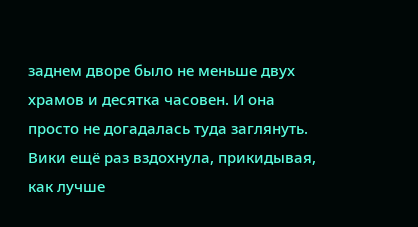заднем дворе было не меньше двух храмов и десятка часовен. И она просто не догадалась туда заглянуть. Вики ещё раз вздохнула, прикидывая, как лучше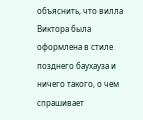объяснить, что вилла Виктора была оформлена в стиле позднего баухауза и ничего такого, о чем спрашивает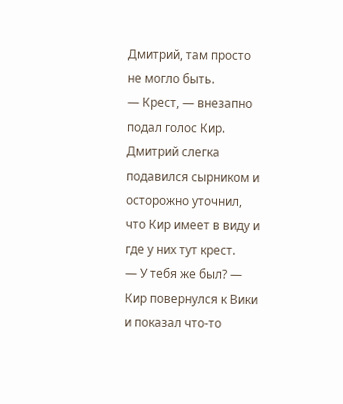Дмитрий, там просто не могло быть.
— Крест, — внезапно подал голос Кир.
Дмитрий слегка подавился сырником и осторожно уточнил, что Кир имеет в виду и где у них тут крест.
— У тебя же был? — Кир повернулся к Вики и показал что-то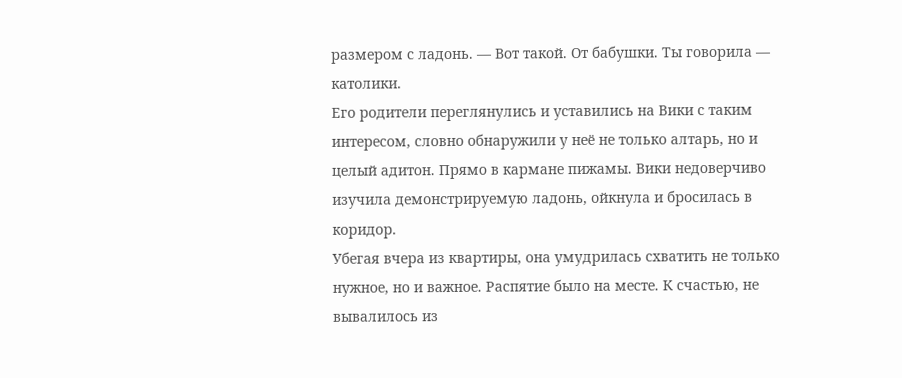размером с ладонь. — Вот такой. От бабушки. Ты говорила — католики.
Его родители переглянулись и уставились на Вики с таким интересом, словно обнаружили у неё не только алтарь, но и целый адитон. Прямо в кармане пижамы. Вики недоверчиво изучила демонстрируемую ладонь, ойкнула и бросилась в коридор.
Убегая вчера из квартиры, она умудрилась схватить не только нужное, но и важное. Распятие было на месте. К счастью, не вывалилось из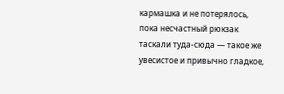кармашка и не потерялось, пока несчастный рюкзак таскали туда-сюда — такое же увесистое и привычно гладкое,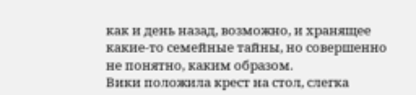как и день назад, возможно, и хранящее какие-то семейные тайны, но совершенно не понятно, каким образом.
Вики положила крест на стол, слегка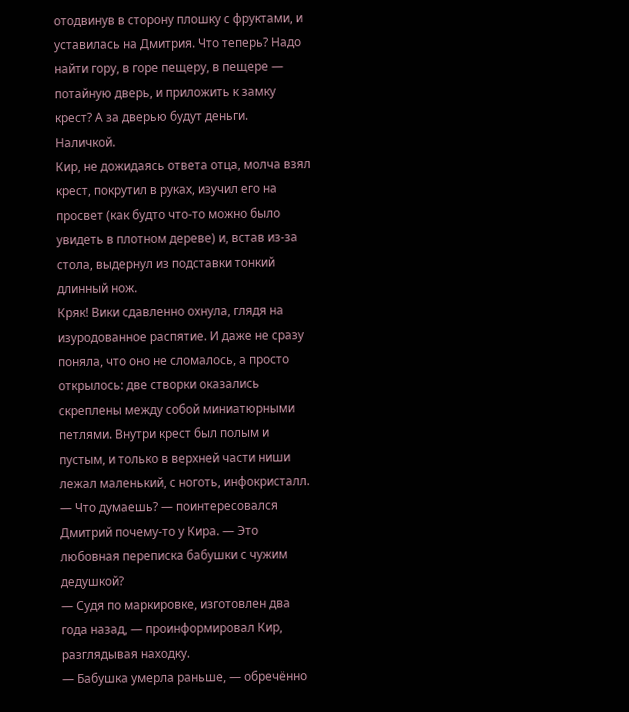отодвинув в сторону плошку с фруктами, и уставилась на Дмитрия. Что теперь? Надо найти гору, в горе пещеру, в пещере — потайную дверь, и приложить к замку крест? А за дверью будут деньги. Наличкой.
Кир, не дожидаясь ответа отца, молча взял крест, покрутил в руках, изучил его на просвет (как будто что-то можно было увидеть в плотном дереве) и, встав из-за стола, выдернул из подставки тонкий длинный нож.
Кряк! Вики сдавленно охнула, глядя на изуродованное распятие. И даже не сразу поняла, что оно не сломалось, а просто открылось: две створки оказались скреплены между собой миниатюрными петлями. Внутри крест был полым и пустым, и только в верхней части ниши лежал маленький, с ноготь, инфокристалл.
— Что думаешь? — поинтересовался Дмитрий почему-то у Кира. — Это любовная переписка бабушки с чужим дедушкой?
— Судя по маркировке, изготовлен два года назад, — проинформировал Кир, разглядывая находку.
— Бабушка умерла раньше, — обречённо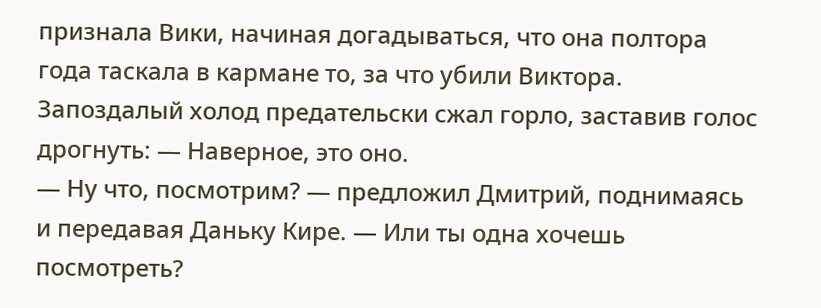признала Вики, начиная догадываться, что она полтора года таскала в кармане то, за что убили Виктора. Запоздалый холод предательски сжал горло, заставив голос дрогнуть: — Наверное, это оно.
— Ну что, посмотрим? — предложил Дмитрий, поднимаясь и передавая Даньку Кире. — Или ты одна хочешь посмотреть?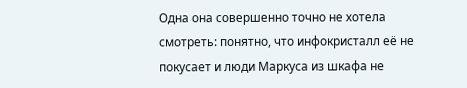Одна она совершенно точно не хотела смотреть: понятно, что инфокристалл её не покусает и люди Маркуса из шкафа не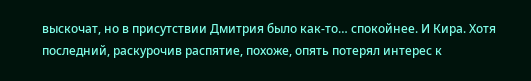выскочат, но в присутствии Дмитрия было как-то… спокойнее. И Кира. Хотя последний, раскурочив распятие, похоже, опять потерял интерес к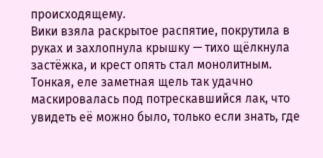происходящему.
Вики взяла раскрытое распятие, покрутила в руках и захлопнула крышку — тихо щёлкнула застёжка, и крест опять стал монолитным. Тонкая, еле заметная щель так удачно маскировалась под потрескавшийся лак, что увидеть её можно было, только если знать, где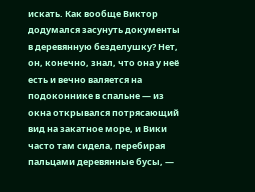искать. Как вообще Виктор додумался засунуть документы в деревянную безделушку? Нет, он, конечно, знал, что она у неё есть и вечно валяется на подоконнике в спальне — из окна открывался потрясающий вид на закатное море, и Вики часто там сидела, перебирая пальцами деревянные бусы, —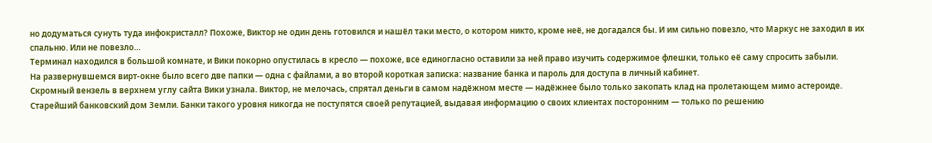но додуматься сунуть туда инфокристалл? Похоже, Виктор не один день готовился и нашёл таки место, о котором никто, кроме неё, не догадался бы. И им сильно повезло, что Маркус не заходил в их спальню. Или не повезло…
Терминал находился в большой комнате, и Вики покорно опустилась в кресло — похоже, все единогласно оставили за ней право изучить содержимое флешки, только её саму спросить забыли.
На развернувшемся вирт-окне было всего две папки — одна с файлами, а во второй короткая записка: название банка и пароль для доступа в личный кабинет.
Скромный вензель в верхнем углу сайта Вики узнала. Виктор, не мелочась, спрятал деньги в самом надёжном месте — надёжнее было только закопать клад на пролетающем мимо астероиде. Старейший банковский дом Земли. Банки такого уровня никогда не поступятся своей репутацией, выдавая информацию о своих клиентах посторонним — только по решению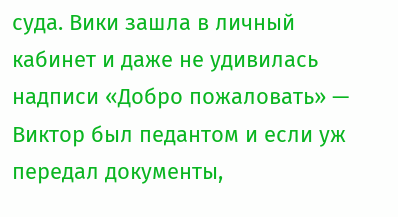суда. Вики зашла в личный кабинет и даже не удивилась надписи «Добро пожаловать» — Виктор был педантом и если уж передал документы,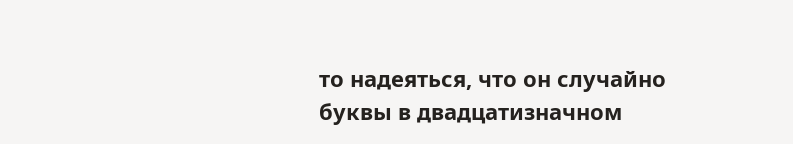то надеяться, что он случайно буквы в двадцатизначном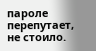пароле перепутает, не стоило.